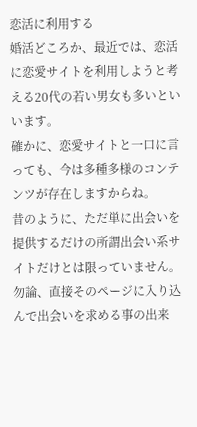恋活に利用する
婚活どころか、最近では、恋活に恋愛サイトを利用しようと考える20代の若い男女も多いといいます。
確かに、恋愛サイトと一口に言っても、今は多種多様のコンテンツが存在しますからね。
昔のように、ただ単に出会いを提供するだけの所謂出会い系サイトだけとは限っていません。
勿論、直接そのページに入り込んで出会いを求める事の出来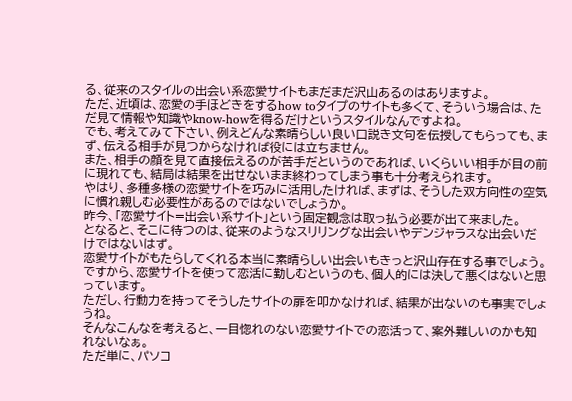る、従来のスタイルの出会い系恋愛サイトもまだまだ沢山あるのはありますよ。
ただ、近頃は、恋愛の手ほどきをするhow toタイプのサイトも多くて、そういう場合は、ただ見て情報や知識やknow-howを得るだけというスタイルなんですよね。
でも、考えてみて下さい、例えどんな素晴らしい良い口説き文句を伝授してもらっても、まず、伝える相手が見つからなければ役には立ちません。
また、相手の顔を見て直接伝えるのが苦手だというのであれば、いくらいい相手が目の前に現れても、結局は結果を出せないまま終わってしまう事も十分考えられます。
やはり、多種多様の恋愛サイトを巧みに活用したければ、まずは、そうした双方向性の空気に慣れ親しむ必要性があるのではないでしょうか。
昨今、「恋愛サイト=出会い系サイト」という固定観念は取っ払う必要が出て来ました。
となると、そこに待つのは、従来のようなスリリングな出会いやデンジャラスな出会いだけではないはず。
恋愛サイトがもたらしてくれる本当に素晴らしい出会いもきっと沢山存在する事でしょう。
ですから、恋愛サイトを使って恋活に勤しむというのも、個人的には決して悪くはないと思っています。
ただし、行動力を持ってそうしたサイトの扉を叩かなければ、結果が出ないのも事実でしょうね。
そんなこんなを考えると、一目惚れのない恋愛サイトでの恋活って、案外難しいのかも知れないなぁ。
ただ単に、パソコ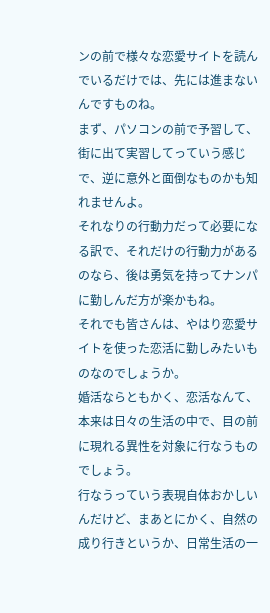ンの前で様々な恋愛サイトを読んでいるだけでは、先には進まないんですものね。
まず、パソコンの前で予習して、街に出て実習してっていう感じで、逆に意外と面倒なものかも知れませんよ。
それなりの行動力だって必要になる訳で、それだけの行動力があるのなら、後は勇気を持ってナンパに勤しんだ方が楽かもね。
それでも皆さんは、やはり恋愛サイトを使った恋活に勤しみたいものなのでしょうか。
婚活ならともかく、恋活なんて、本来は日々の生活の中で、目の前に現れる異性を対象に行なうものでしょう。
行なうっていう表現自体おかしいんだけど、まあとにかく、自然の成り行きというか、日常生活の一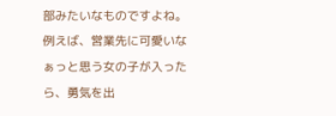部みたいなものですよね。
例えば、営業先に可愛いなぁっと思う女の子が入ったら、勇気を出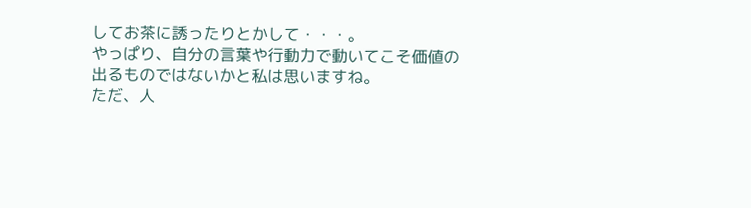してお茶に誘ったりとかして・・・。
やっぱり、自分の言葉や行動力で動いてこそ価値の出るものではないかと私は思いますね。
ただ、人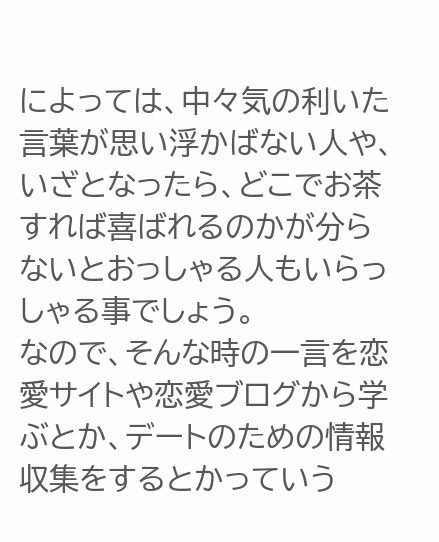によっては、中々気の利いた言葉が思い浮かばない人や、いざとなったら、どこでお茶すれば喜ばれるのかが分らないとおっしゃる人もいらっしゃる事でしょう。
なので、そんな時の一言を恋愛サイトや恋愛ブログから学ぶとか、デートのための情報収集をするとかっていう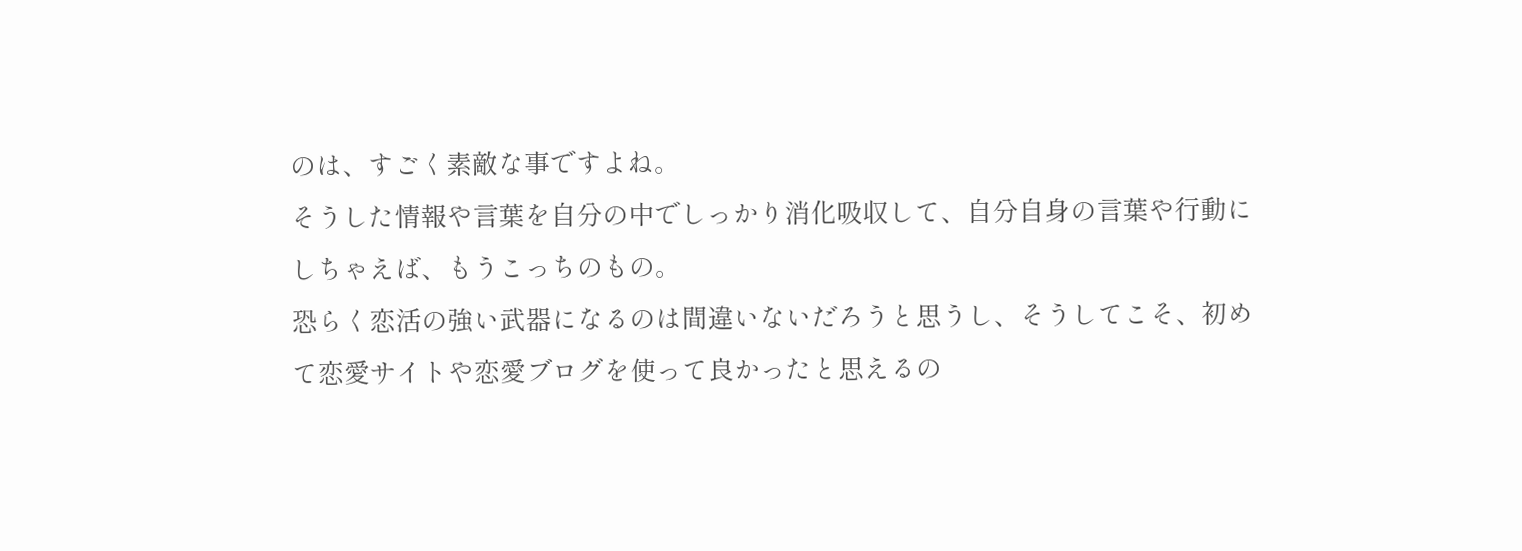のは、すごく素敵な事ですよね。
そうした情報や言葉を自分の中でしっかり消化吸収して、自分自身の言葉や行動にしちゃえば、もうこっちのもの。
恐らく恋活の強い武器になるのは間違いないだろうと思うし、そうしてこそ、初めて恋愛サイトや恋愛ブログを使って良かったと思えるの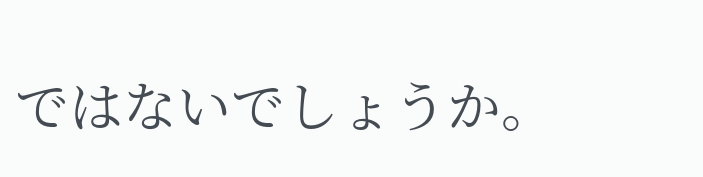ではないでしょうか。